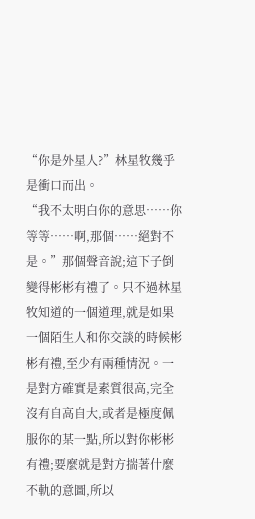“你是外星人?”林星牧幾乎是衝口而出。
“我不太明白你的意思……你等等……啊,那個……絕對不是。”那個聲音說;這下子倒變得彬彬有禮了。只不過林星牧知道的一個道理,就是如果一個陌生人和你交談的時候彬彬有禮,至少有兩種情況。一是對方確實是素質很高,完全沒有自高自大,或者是極度佩服你的某一點,所以對你彬彬有禮;要麼就是對方揣著什麼不軌的意圖,所以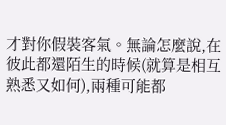才對你假裝客氣。無論怎麼說,在彼此都還陌生的時候(就算是相互熟悉又如何),兩種可能都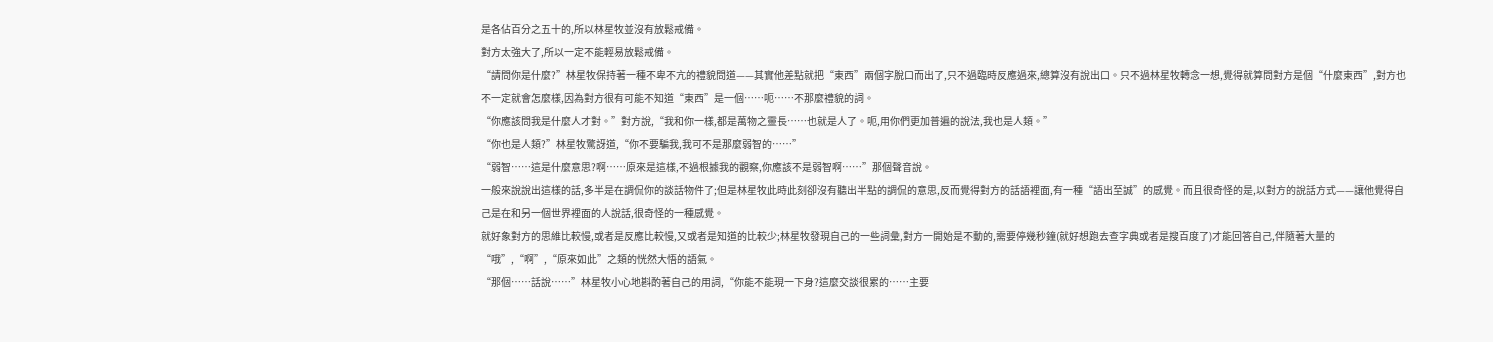是各佔百分之五十的,所以林星牧並沒有放鬆戒備。
對方太強大了,所以一定不能輕易放鬆戒備。
“請問你是什麼?”林星牧保持著一種不卑不亢的禮貌問道——其實他差點就把“東西”兩個字脫口而出了,只不過臨時反應過來,總算沒有說出口。只不過林星牧轉念一想,覺得就算問對方是個“什麼東西”,對方也不一定就會怎麼樣,因為對方很有可能不知道“東西”是一個……呃……不那麼禮貌的詞。
“你應該問我是什麼人才對。”對方說,“我和你一樣,都是萬物之靈長……也就是人了。呃,用你們更加普遍的說法,我也是人類。”
“你也是人類?”林星牧驚訝道,“你不要騙我,我可不是那麼弱智的……”
“弱智……這是什麼意思?啊……原來是這樣,不過根據我的觀察,你應該不是弱智啊……”那個聲音說。
一般來說說出這樣的話,多半是在調侃你的談話物件了;但是林星牧此時此刻卻沒有聽出半點的調侃的意思,反而覺得對方的話語裡面,有一種“語出至誠”的感覺。而且很奇怪的是,以對方的說話方式——讓他覺得自己是在和另一個世界裡面的人說話,很奇怪的一種感覺。
就好象對方的思維比較慢,或者是反應比較慢,又或者是知道的比較少;林星牧發現自己的一些詞彙,對方一開始是不動的,需要停幾秒鐘(就好想跑去查字典或者是搜百度了)才能回答自己,伴隨著大量的“哦”,“啊”,“原來如此”之類的恍然大悟的語氣。
“那個……話說……”林星牧小心地斟酌著自己的用詞,“你能不能現一下身?這麼交談很累的……主要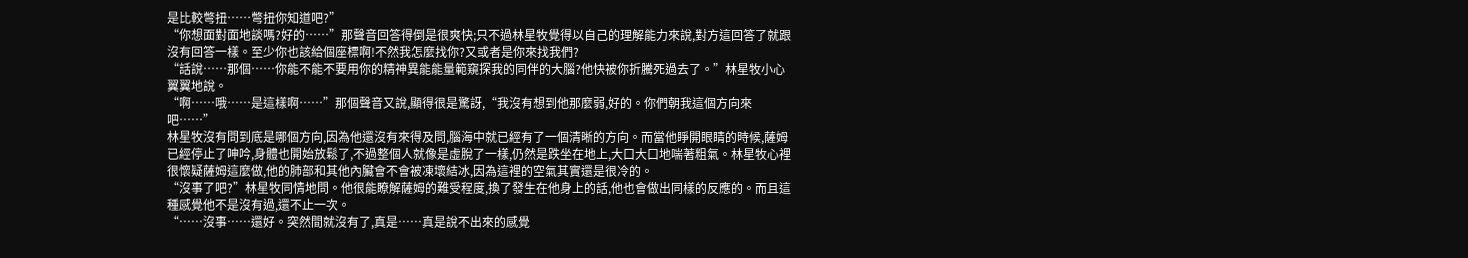是比較彆扭……彆扭你知道吧?”
“你想面對面地談嗎?好的……”那聲音回答得倒是很爽快;只不過林星牧覺得以自己的理解能力來說,對方這回答了就跟沒有回答一樣。至少你也該給個座標啊!不然我怎麼找你?又或者是你來找我們?
“話說……那個……你能不能不要用你的精神異能能量範窺探我的同伴的大腦?他快被你折騰死過去了。”林星牧小心翼翼地說。
“啊……哦……是這樣啊……”那個聲音又說,顯得很是驚訝,“我沒有想到他那麼弱,好的。你們朝我這個方向來吧……”
林星牧沒有問到底是哪個方向,因為他還沒有來得及問,腦海中就已經有了一個清晰的方向。而當他睜開眼睛的時候,薩姆已經停止了呻吟,身體也開始放鬆了,不過整個人就像是虛脫了一樣,仍然是跌坐在地上,大口大口地喘著粗氣。林星牧心裡很懷疑薩姆這麼做,他的肺部和其他內臟會不會被凍壞結冰,因為這裡的空氣其實還是很冷的。
“沒事了吧?”林星牧同情地問。他很能瞭解薩姆的難受程度,換了發生在他身上的話,他也會做出同樣的反應的。而且這種感覺他不是沒有過,還不止一次。
“……沒事……還好。突然間就沒有了,真是……真是說不出來的感覺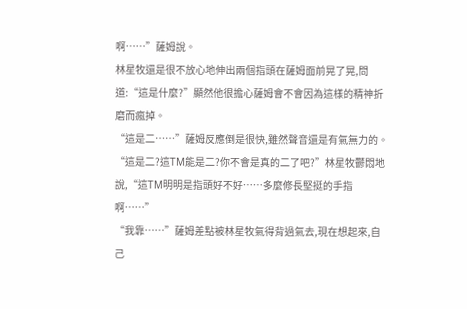啊……”薩姆說。
林星牧還是很不放心地伸出兩個指頭在薩姆面前晃了晃,問道:“這是什麼?”顯然他很擔心薩姆會不會因為這樣的精神折磨而瘋掉。
“這是二……”薩姆反應倒是很快,雖然聲音還是有氣無力的。
“這是二?這TM能是二?你不會是真的二了吧?”林星牧鬱悶地說,“這TM明明是指頭好不好……多麼修長堅挺的手指啊……”
“我靠……”薩姆差點被林星牧氣得背過氣去,現在想起來,自己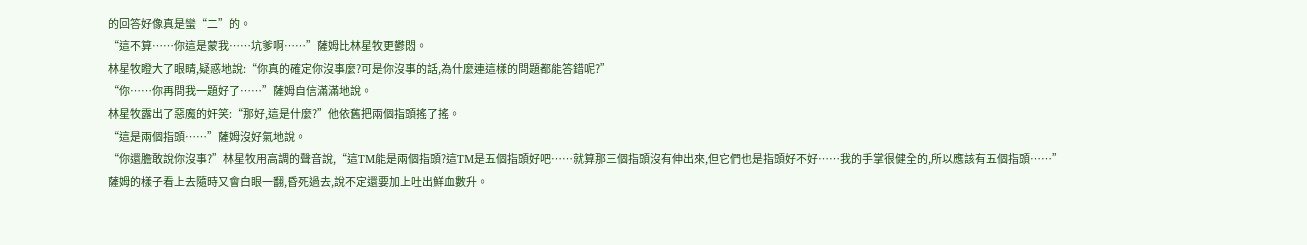的回答好像真是蠻“二”的。
“這不算……你這是蒙我……坑爹啊……”薩姆比林星牧更鬱悶。
林星牧瞪大了眼睛,疑惑地說:“你真的確定你沒事麼?可是你沒事的話,為什麼連這樣的問題都能答錯呢?”
“你……你再問我一題好了……”薩姆自信滿滿地說。
林星牧露出了惡魔的奸笑:“那好,這是什麼?”他依舊把兩個指頭搖了搖。
“這是兩個指頭……”薩姆沒好氣地說。
“你還膽敢說你沒事?”林星牧用高調的聲音說,“這TM能是兩個指頭?這TM是五個指頭好吧……就算那三個指頭沒有伸出來,但它們也是指頭好不好……我的手掌很健全的,所以應該有五個指頭……”
薩姆的樣子看上去隨時又會白眼一翻,昏死過去,說不定還要加上吐出鮮血數升。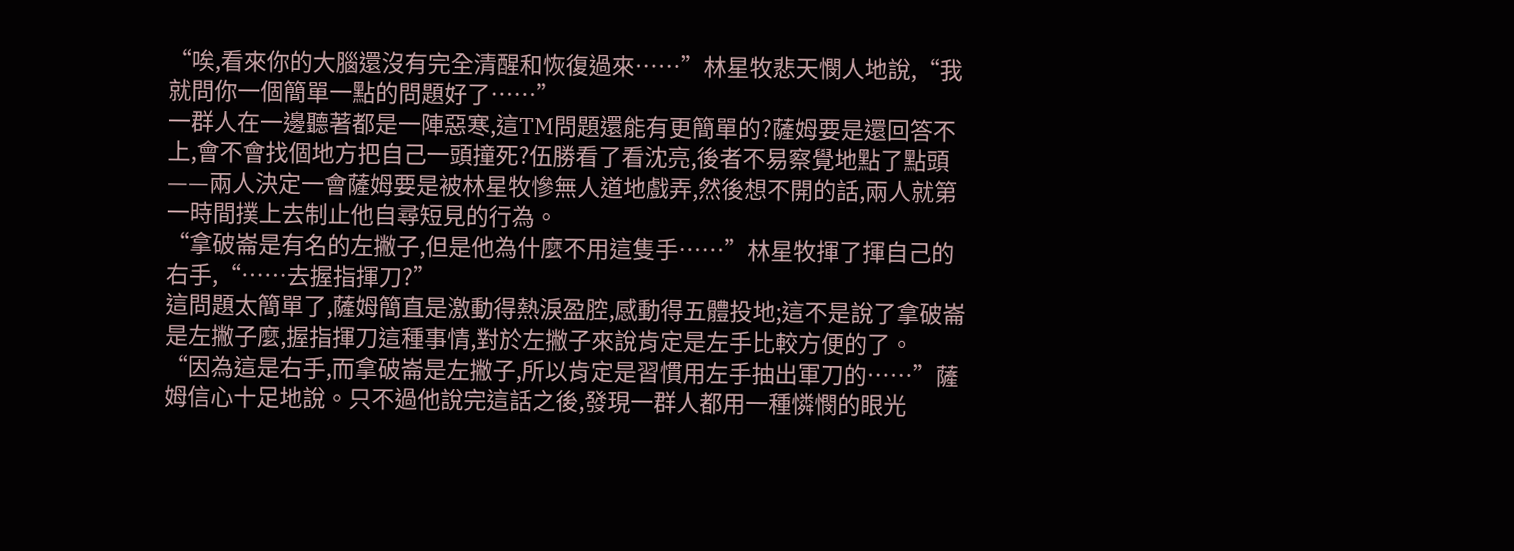“唉,看來你的大腦還沒有完全清醒和恢復過來……”林星牧悲天憫人地說,“我就問你一個簡單一點的問題好了……”
一群人在一邊聽著都是一陣惡寒,這TM問題還能有更簡單的?薩姆要是還回答不上,會不會找個地方把自己一頭撞死?伍勝看了看沈亮,後者不易察覺地點了點頭——兩人決定一會薩姆要是被林星牧慘無人道地戲弄,然後想不開的話,兩人就第一時間撲上去制止他自尋短見的行為。
“拿破崙是有名的左撇子,但是他為什麼不用這隻手……”林星牧揮了揮自己的右手,“……去握指揮刀?”
這問題太簡單了,薩姆簡直是激動得熱淚盈腔,感動得五體投地;這不是說了拿破崙是左撇子麼,握指揮刀這種事情,對於左撇子來說肯定是左手比較方便的了。
“因為這是右手,而拿破崙是左撇子,所以肯定是習慣用左手抽出軍刀的……”薩姆信心十足地說。只不過他說完這話之後,發現一群人都用一種憐憫的眼光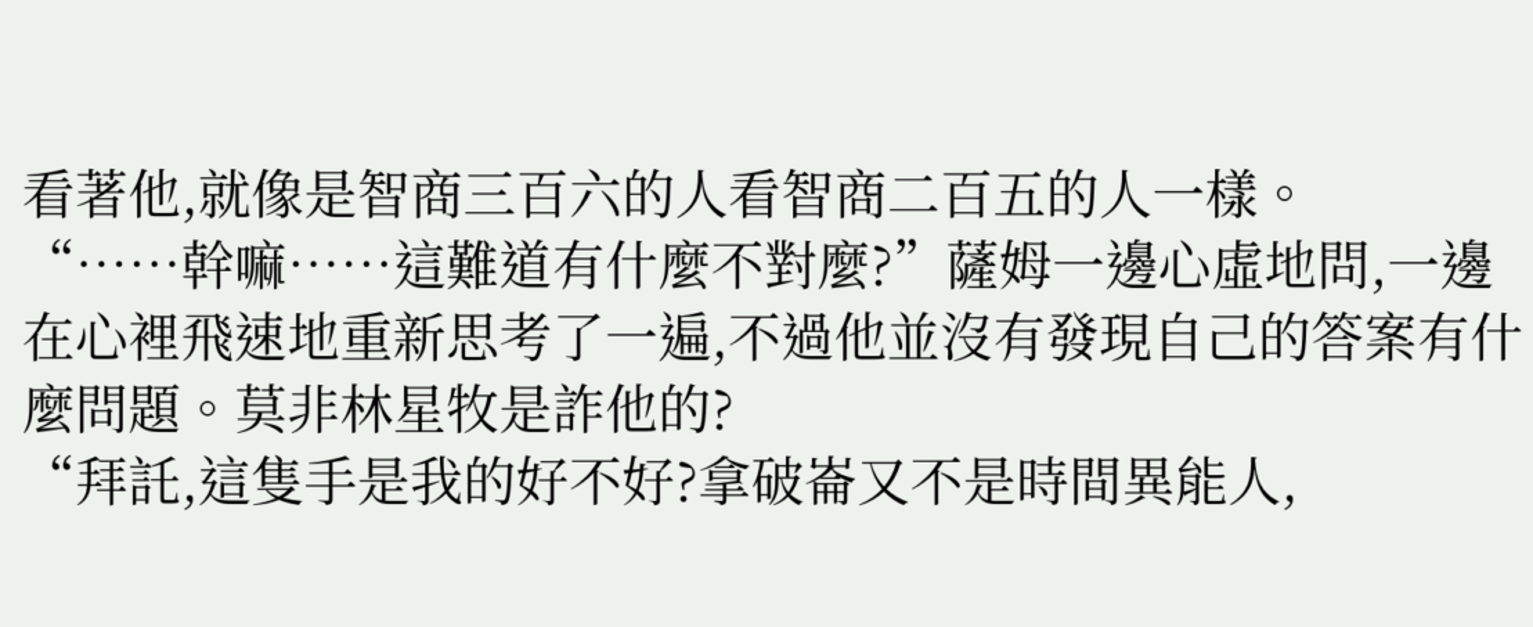看著他,就像是智商三百六的人看智商二百五的人一樣。
“……幹嘛……這難道有什麼不對麼?”薩姆一邊心虛地問,一邊在心裡飛速地重新思考了一遍,不過他並沒有發現自己的答案有什麼問題。莫非林星牧是詐他的?
“拜託,這隻手是我的好不好?拿破崙又不是時間異能人,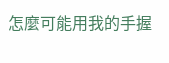怎麼可能用我的手握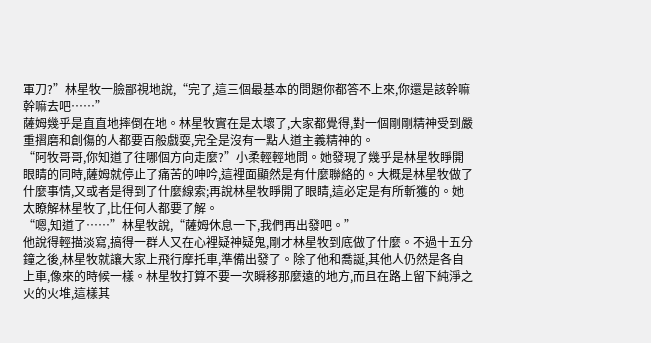軍刀?”林星牧一臉鄙視地說,“完了,這三個最基本的問題你都答不上來,你還是該幹嘛幹嘛去吧……”
薩姆幾乎是直直地摔倒在地。林星牧實在是太壞了,大家都覺得,對一個剛剛精神受到嚴重摺磨和創傷的人都要百般戲耍,完全是沒有一點人道主義精神的。
“阿牧哥哥,你知道了往哪個方向走麼?”小柔輕輕地問。她發現了幾乎是林星牧睜開眼睛的同時,薩姆就停止了痛苦的呻吟,這裡面顯然是有什麼聯絡的。大概是林星牧做了什麼事情,又或者是得到了什麼線索;再說林星牧睜開了眼睛,這必定是有所斬獲的。她太瞭解林星牧了,比任何人都要了解。
“嗯,知道了……”林星牧說,“薩姆休息一下,我們再出發吧。”
他說得輕描淡寫,搞得一群人又在心裡疑神疑鬼,剛才林星牧到底做了什麼。不過十五分鐘之後,林星牧就讓大家上飛行摩托車,準備出發了。除了他和喬誕,其他人仍然是各自上車,像來的時候一樣。林星牧打算不要一次瞬移那麼遠的地方,而且在路上留下純淨之火的火堆,這樣其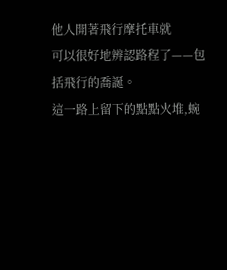他人開著飛行摩托車就
可以很好地辨認路程了——包括飛行的喬誕。
這一路上留下的點點火堆,蜿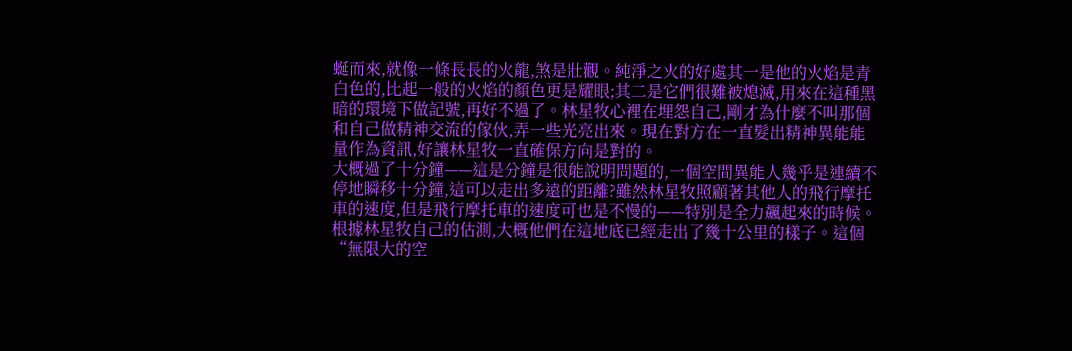蜒而來,就像一條長長的火龍,煞是壯觀。純淨之火的好處其一是他的火焰是青白色的,比起一般的火焰的顏色更是耀眼;其二是它們很難被熄滅,用來在這種黑暗的環境下做記號,再好不過了。林星牧心裡在埋怨自己,剛才為什麼不叫那個和自己做精神交流的傢伙,弄一些光亮出來。現在對方在一直髮出精神異能能量作為資訊,好讓林星牧一直確保方向是對的。
大概過了十分鐘——這是分鐘是很能說明問題的,一個空間異能人幾乎是連續不停地瞬移十分鐘,這可以走出多遠的距離?雖然林星牧照顧著其他人的飛行摩托車的速度,但是飛行摩托車的速度可也是不慢的——特別是全力飆起來的時候。
根據林星牧自己的估測,大概他們在這地底已經走出了幾十公里的樣子。這個“無限大的空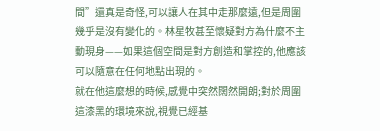間”還真是奇怪,可以讓人在其中走那麼遠,但是周圍幾乎是沒有變化的。林星牧甚至懷疑對方為什麼不主動現身——如果這個空間是對方創造和掌控的,他應該可以隨意在任何地點出現的。
就在他這麼想的時候,感覺中突然闊然開朗;對於周圍這漆黑的環境來說,視覺已經基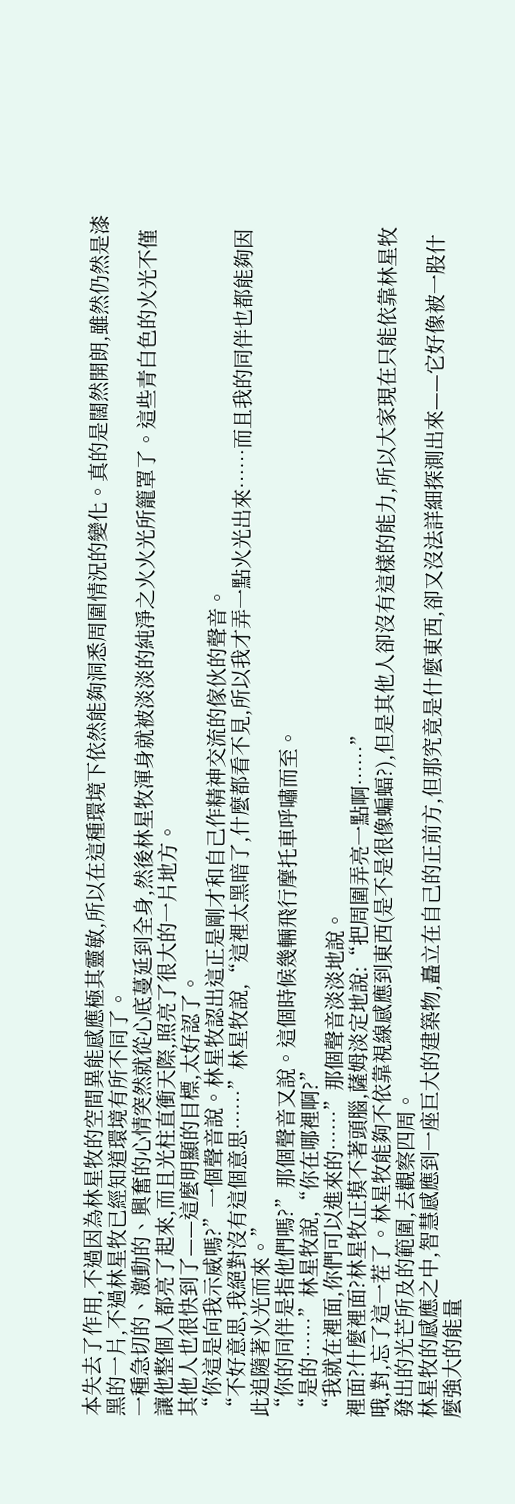本失去了作用,不過因為林星牧的空間異能感應極其靈敏,所以在這種環境下依然能夠洞悉周圍情況的變化。真的是闊然開朗,雖然仍然是漆黑的一片,不過林星牧已經知道環境有所不同了。
一種急切的、激動的、興奮的心情突然就從心底蔓延到全身,然後林星牧渾身就被淡淡的純淨之火火光所籠罩了。這些青白色的火光不僅讓他整個人都亮了起來,而且光柱直衝天際,照亮了很大的一片地方。
其他人也很快到了——這麼明顯的目標,太好認了。
“你這是向我示威嗎?”一個聲音說。林星牧認出這正是剛才和自己作精神交流的傢伙的聲音。
“不好意思,我絕對沒有這個意思……”林星牧說,“這裡太黑暗了,什麼都看不見,所以我才弄一點火光出來……而且我的同伴也都能夠因此追隨著火光而來。”
“你的同伴是指他們嗎?”那個聲音又說。這個時候幾輛飛行摩托車呼嘯而至。
“是的……”林星牧說,“你在哪裡啊?”
“我就在裡面,你們可以進來的……”那個聲音淡淡地說。
裡面?什麼裡面?林星牧正摸不著頭腦,薩姆淡定地說:“把周圍弄亮一點啊……”
哦,對,忘了這一茬了。林星牧能夠不依靠視線感應到東西(是不是很像蝙蝠?),但是其他人卻沒有這樣的能力,所以大家現在只能依靠林星牧發出的光芒所及的範圍,去觀察四周。
林星牧的感應之中,智慧感應到一座巨大的建築物,矗立在自己的正前方,但那究竟是什麼東西,卻又沒法詳細探測出來——它好像被一股什麼強大的能量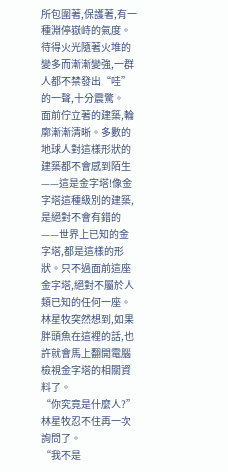所包圍著,保護著,有一種淵停嶽峙的氣度。
待得火光隨著火堆的變多而漸漸變強,一群人都不禁發出“哇”的一聲,十分震驚。
面前佇立著的建築,輪廓漸漸清晰。多數的地球人對這樣形狀的建築都不會感到陌生——這是金字塔!像金字塔這種級別的建築,是絕對不會有錯的——世界上已知的金字塔,都是這樣的形狀。只不過面前這座金字塔,絕對不屬於人類已知的任何一座。林星牧突然想到,如果胖頭魚在這裡的話,也許就會馬上翻開電腦檢視金字塔的相關資料了。
“你究竟是什麼人?”林星牧忍不住再一次詢問了。
“我不是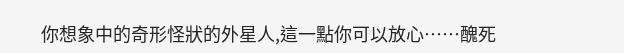你想象中的奇形怪狀的外星人,這一點你可以放心……醜死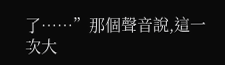了……”那個聲音說,這一次大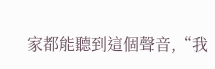家都能聽到這個聲音,“我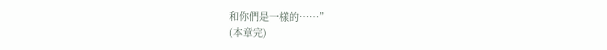和你們是一樣的……”
(本章完)